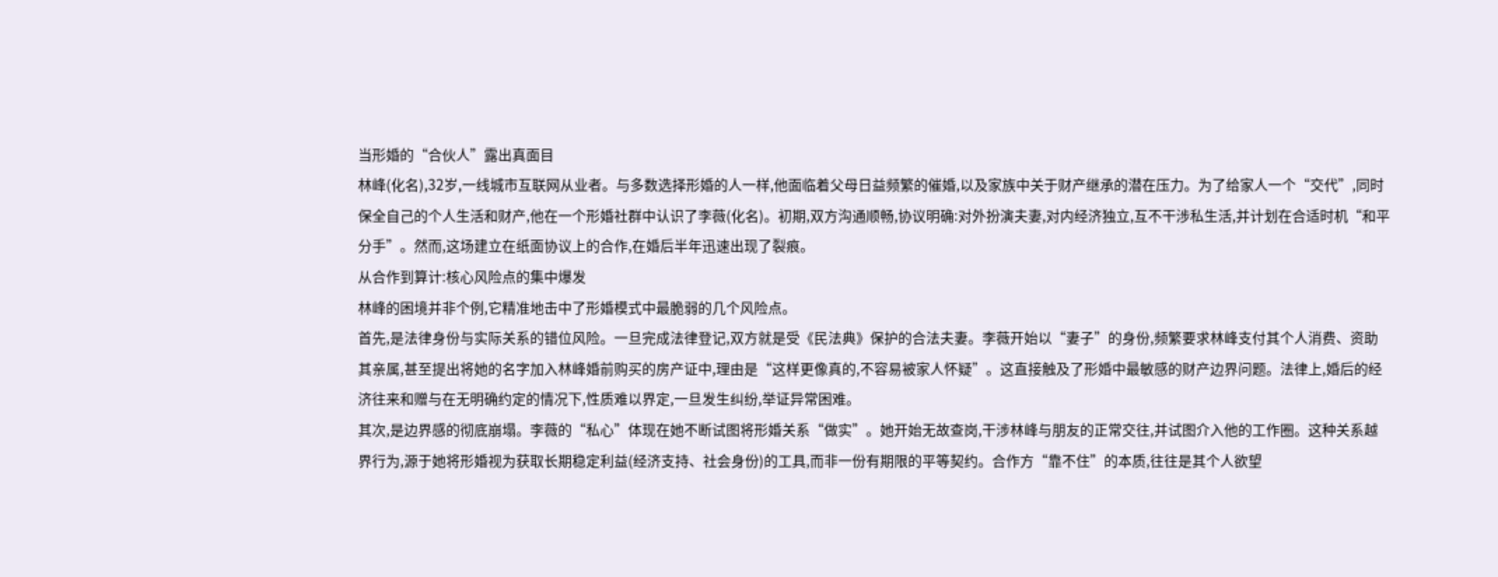当形婚的“合伙人”露出真面目
林峰(化名),32岁,一线城市互联网从业者。与多数选择形婚的人一样,他面临着父母日益频繁的催婚,以及家族中关于财产继承的潜在压力。为了给家人一个“交代”,同时保全自己的个人生活和财产,他在一个形婚社群中认识了李薇(化名)。初期,双方沟通顺畅,协议明确:对外扮演夫妻,对内经济独立,互不干涉私生活,并计划在合适时机“和平分手”。然而,这场建立在纸面协议上的合作,在婚后半年迅速出现了裂痕。
从合作到算计:核心风险点的集中爆发
林峰的困境并非个例,它精准地击中了形婚模式中最脆弱的几个风险点。
首先,是法律身份与实际关系的错位风险。一旦完成法律登记,双方就是受《民法典》保护的合法夫妻。李薇开始以“妻子”的身份,频繁要求林峰支付其个人消费、资助其亲属,甚至提出将她的名字加入林峰婚前购买的房产证中,理由是“这样更像真的,不容易被家人怀疑”。这直接触及了形婚中最敏感的财产边界问题。法律上,婚后的经济往来和赠与在无明确约定的情况下,性质难以界定,一旦发生纠纷,举证异常困难。
其次,是边界感的彻底崩塌。李薇的“私心”体现在她不断试图将形婚关系“做实”。她开始无故查岗,干涉林峰与朋友的正常交往,并试图介入他的工作圈。这种关系越界行为,源于她将形婚视为获取长期稳定利益(经济支持、社会身份)的工具,而非一份有期限的平等契约。合作方“靠不住”的本质,往往是其个人欲望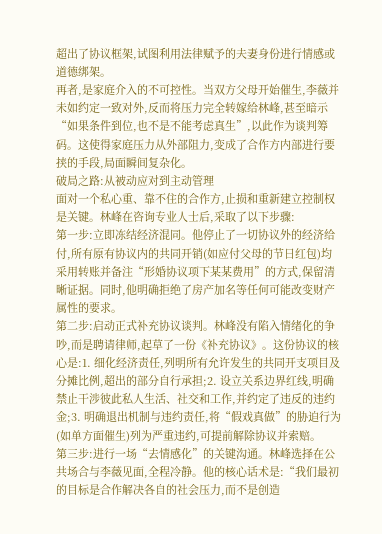超出了协议框架,试图利用法律赋予的夫妻身份进行情感或道德绑架。
再者,是家庭介入的不可控性。当双方父母开始催生,李薇并未如约定一致对外,反而将压力完全转嫁给林峰,甚至暗示“如果条件到位,也不是不能考虑真生”,以此作为谈判筹码。这使得家庭压力从外部阻力,变成了合作方内部进行要挟的手段,局面瞬间复杂化。
破局之路:从被动应对到主动管理
面对一个私心重、靠不住的合作方,止损和重新建立控制权是关键。林峰在咨询专业人士后,采取了以下步骤:
第一步:立即冻结经济混同。他停止了一切协议外的经济给付,所有原有协议内的共同开销(如应付父母的节日红包)均采用转账并备注“形婚协议项下某某费用”的方式,保留清晰证据。同时,他明确拒绝了房产加名等任何可能改变财产属性的要求。
第二步:启动正式补充协议谈判。林峰没有陷入情绪化的争吵,而是聘请律师,起草了一份《补充协议》。这份协议的核心是:1. 细化经济责任,列明所有允许发生的共同开支项目及分摊比例,超出的部分自行承担;2. 设立关系边界红线,明确禁止干涉彼此私人生活、社交和工作,并约定了违反的违约金;3. 明确退出机制与违约责任,将“假戏真做”的胁迫行为(如单方面催生)列为严重违约,可提前解除协议并索赔。
第三步:进行一场“去情感化”的关键沟通。林峰选择在公共场合与李薇见面,全程冷静。他的核心话术是:“我们最初的目标是合作解决各自的社会压力,而不是创造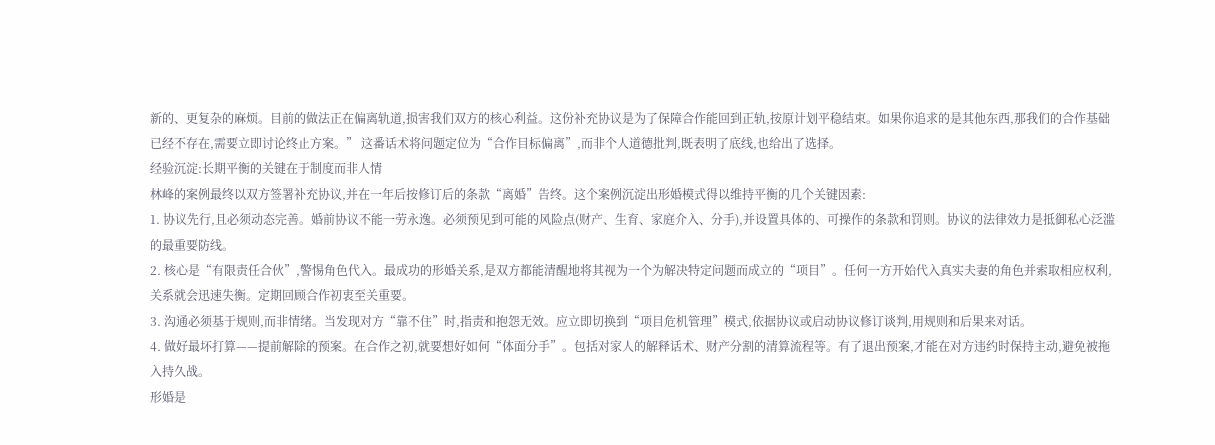新的、更复杂的麻烦。目前的做法正在偏离轨道,损害我们双方的核心利益。这份补充协议是为了保障合作能回到正轨,按原计划平稳结束。如果你追求的是其他东西,那我们的合作基础已经不存在,需要立即讨论终止方案。” 这番话术将问题定位为“合作目标偏离”,而非个人道德批判,既表明了底线,也给出了选择。
经验沉淀:长期平衡的关键在于制度而非人情
林峰的案例最终以双方签署补充协议,并在一年后按修订后的条款“离婚”告终。这个案例沉淀出形婚模式得以维持平衡的几个关键因素:
1. 协议先行,且必须动态完善。婚前协议不能一劳永逸。必须预见到可能的风险点(财产、生育、家庭介入、分手),并设置具体的、可操作的条款和罚则。协议的法律效力是抵御私心泛滥的最重要防线。
2. 核心是“有限责任合伙”,警惕角色代入。最成功的形婚关系,是双方都能清醒地将其视为一个为解决特定问题而成立的“项目”。任何一方开始代入真实夫妻的角色并索取相应权利,关系就会迅速失衡。定期回顾合作初衷至关重要。
3. 沟通必须基于规则,而非情绪。当发现对方“靠不住”时,指责和抱怨无效。应立即切换到“项目危机管理”模式,依据协议或启动协议修订谈判,用规则和后果来对话。
4. 做好最坏打算——提前解除的预案。在合作之初,就要想好如何“体面分手”。包括对家人的解释话术、财产分割的清算流程等。有了退出预案,才能在对方违约时保持主动,避免被拖入持久战。
形婚是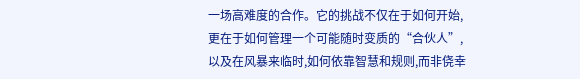一场高难度的合作。它的挑战不仅在于如何开始,更在于如何管理一个可能随时变质的“合伙人”,以及在风暴来临时,如何依靠智慧和规则,而非侥幸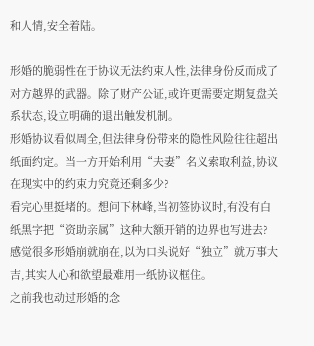和人情,安全着陆。

形婚的脆弱性在于协议无法约束人性,法律身份反而成了对方越界的武器。除了财产公证,或许更需要定期复盘关系状态,设立明确的退出触发机制。
形婚协议看似周全,但法律身份带来的隐性风险往往超出纸面约定。当一方开始利用“夫妻”名义索取利益,协议在现实中的约束力究竟还剩多少?
看完心里挺堵的。想问下林峰,当初签协议时,有没有白纸黑字把“资助亲属”这种大额开销的边界也写进去?感觉很多形婚崩就崩在,以为口头说好“独立”就万事大吉,其实人心和欲望最难用一纸协议框住。
之前我也动过形婚的念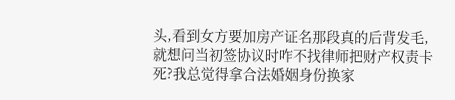头,看到女方要加房产证名那段真的后背发毛,就想问当初签协议时咋不找律师把财产权责卡死?我总觉得拿合法婚姻身份换家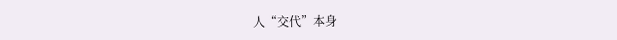人“交代”本身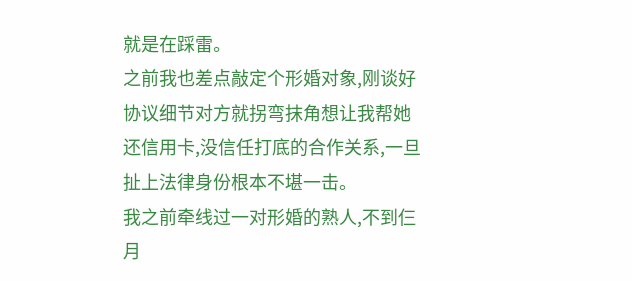就是在踩雷。
之前我也差点敲定个形婚对象,刚谈好协议细节对方就拐弯抹角想让我帮她还信用卡,没信任打底的合作关系,一旦扯上法律身份根本不堪一击。
我之前牵线过一对形婚的熟人,不到仨月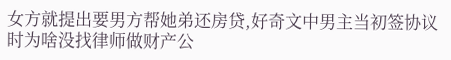女方就提出要男方帮她弟还房贷,好奇文中男主当初签协议时为啥没找律师做财产公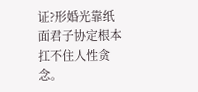证?形婚光靠纸面君子协定根本扛不住人性贪念。